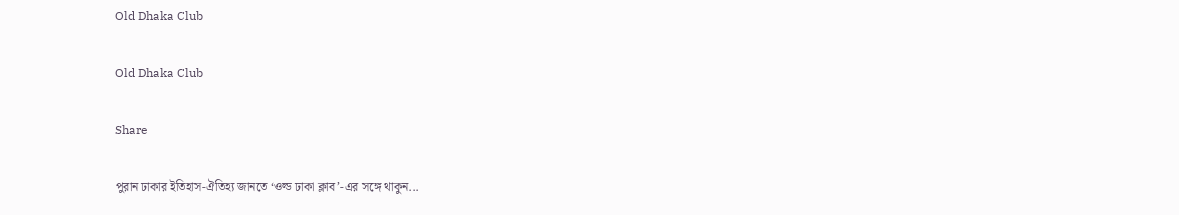Old Dhaka Club

Old Dhaka Club

Share

পুরান ঢাকার ইতিহাস-ঐতিহ্য জানতে ‘ওল্ড ঢাকা ক্লাব’-এর সঙ্গে থাকুন...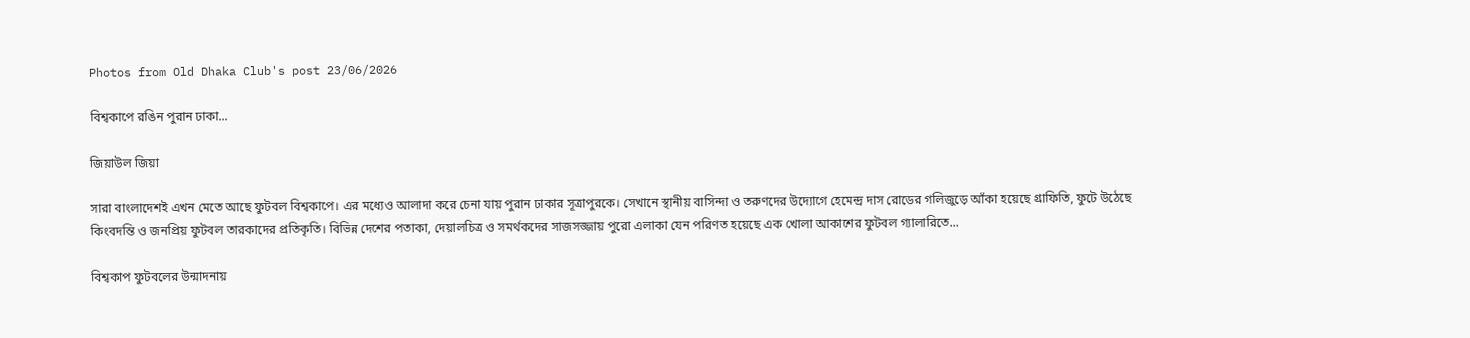Photos from Old Dhaka Club's post 23/06/2026

বিশ্বকাপে রঙিন পুরান ঢাকা...

জিয়াউল জিয়া

সারা বাংলাদেশই এখন মেতে আছে ফুটবল বিশ্বকাপে। এর মধ্যেও আলাদা করে চেনা যায় পুরান ঢাকার সূত্রাপুরকে। সেখানে স্থানীয় বাসিন্দা ও তরুণদের উদ্যোগে হেমেন্দ্র দাস রোডের গলিজুড়ে আঁকা হয়েছে গ্রাফিতি, ফুটে উঠেছে কিংবদন্তি ও জনপ্রিয় ফুটবল তারকাদের প্রতিকৃতি। বিভিন্ন দেশের পতাকা, দেয়ালচিত্র ও সমর্থকদের সাজসজ্জায় পুরো এলাকা যেন পরিণত হয়েছে এক খোলা আকাশের ফুটবল গ্যালারিতে...

বিশ্বকাপ ফুটবলের উন্মাদনায়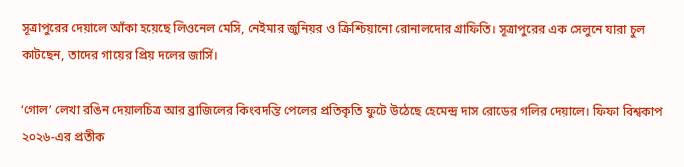সূত্রাপুরের দেয়ালে আঁকা হয়েছে লিওনেল মেসি, নেইমার জুনিয়র ও ক্রিশ্চিয়ানো রোনালদোর গ্রাফিতি। সূত্রাপুরের এক সেলুনে যারা চুল কাটছেন, তাদের গায়ের প্রিয় দলের জার্সি।

‘গোল’ লেখা রঙিন দেয়ালচিত্র আর ব্রাজিলের কিংবদন্তি পেলের প্রতিকৃতি ফুটে উঠেছে হেমেন্দ্র দাস রোডের গলির দেয়ালে। ফিফা বিশ্বকাপ ২০২৬-এর প্রতীক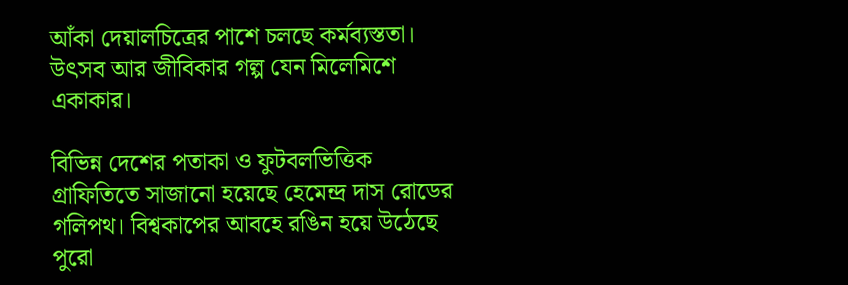আঁকা দেয়ালচিত্রের পাশে চলছে কর্মব্যস্ততা। উৎসব আর জীবিকার গল্প যেন মিলেমিশে একাকার।

বিভিন্ন দেশের পতাকা ও ফুটবলভিত্তিক গ্রাফিতিতে সাজানো হয়েছে হেমেন্দ্র দাস রোডের গলিপথ। বিশ্বকাপের আবহে রঙিন হয়ে উঠেছে পুরো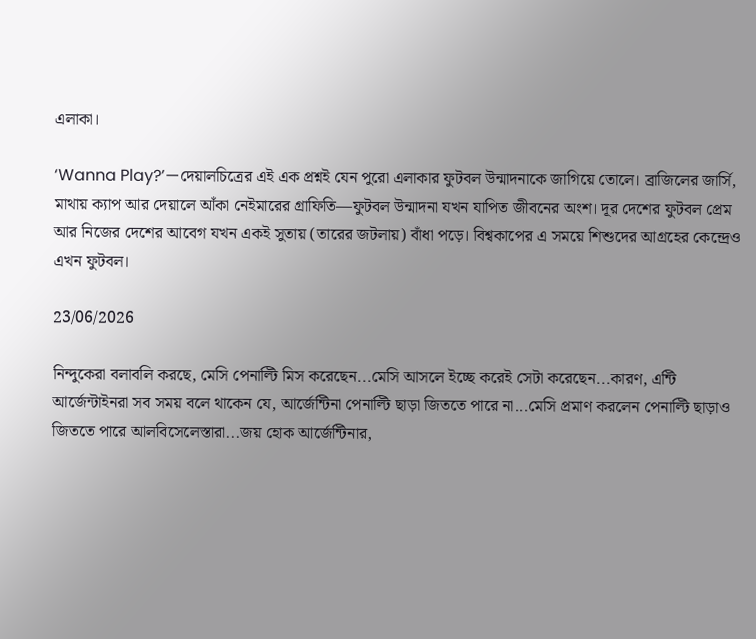এলাকা।

‘Wanna Play?’—দেয়ালচিত্রের এই এক প্রশ্নই যেন পুরো এলাকার ফুটবল উন্মাদনাকে জাগিয়ে তোলে। ব্রাজিলের জার্সি, মাথায় ক্যাপ আর দেয়ালে আঁকা নেইমারের গ্রাফিতি—ফুটবল উন্মাদনা যখন যাপিত জীবনের অংশ। দূর দেশের ফুটবল প্রেম আর নিজের দেশের আবেগ যখন একই সুতায় (তারের জটলায়) বাঁধা পড়ে। বিশ্বকাপের এ সময়ে শিশুদের আগ্রহের কেন্দ্রেও এখন ফুটবল।

23/06/2026

নিন্দুকেরা বলাবলি করছে, মেসি পেনাল্টি মিস করেছেন...মেসি আসলে ইচ্ছে করেই সেটা করেছেন...কারণ, এন্টি আর্জেন্টাইনরা সব সময় বলে থাকেন যে, আর্জেন্টিনা পেনাল্টি ছাড়া জিততে পারে না...মেসি প্রমাণ করলেন পেনাল্টি ছাড়াও জিততে পারে আলবিসেলেস্তারা...জয় হোক আর্জেন্টিনার,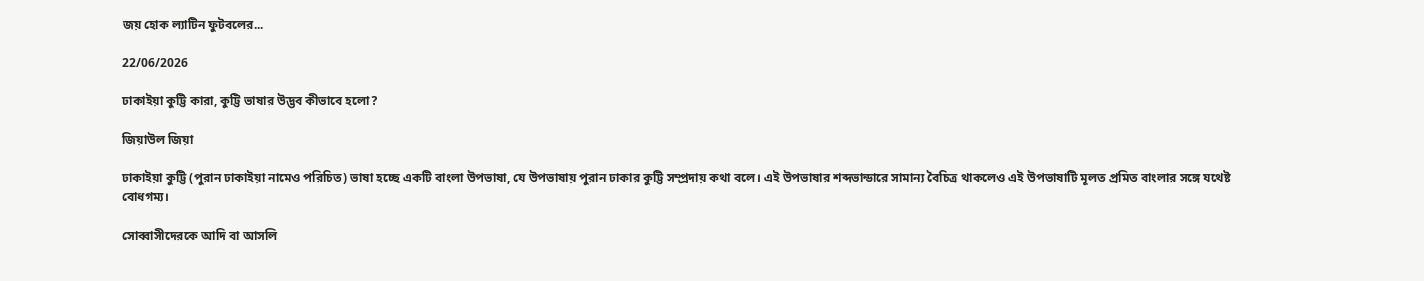জয় হোক ল্যাটিন ফুটবলের...

22/06/2026

ঢাকাইয়া কুট্টি কারা, কুট্টি ভাষার উদ্ভব কীভাবে হলো?

জিয়াউল জিয়া

ঢাকাইয়া কুট্টি (পুরান ঢাকাইয়া নামেও পরিচিত) ভাষা হচ্ছে একটি বাংলা উপভাষা, যে উপভাষায় পুরান ঢাকার কুট্টি সম্প্রদায় কথা বলে। এই উপভাষার শব্দভান্ডারে সামান্য বৈচিত্র থাকলেও এই উপভাষাটি মূলত প্রমিত বাংলার সঙ্গে যথেষ্ট বোধগম্য।

সোব্বাসীদেরকে আদি বা আসলি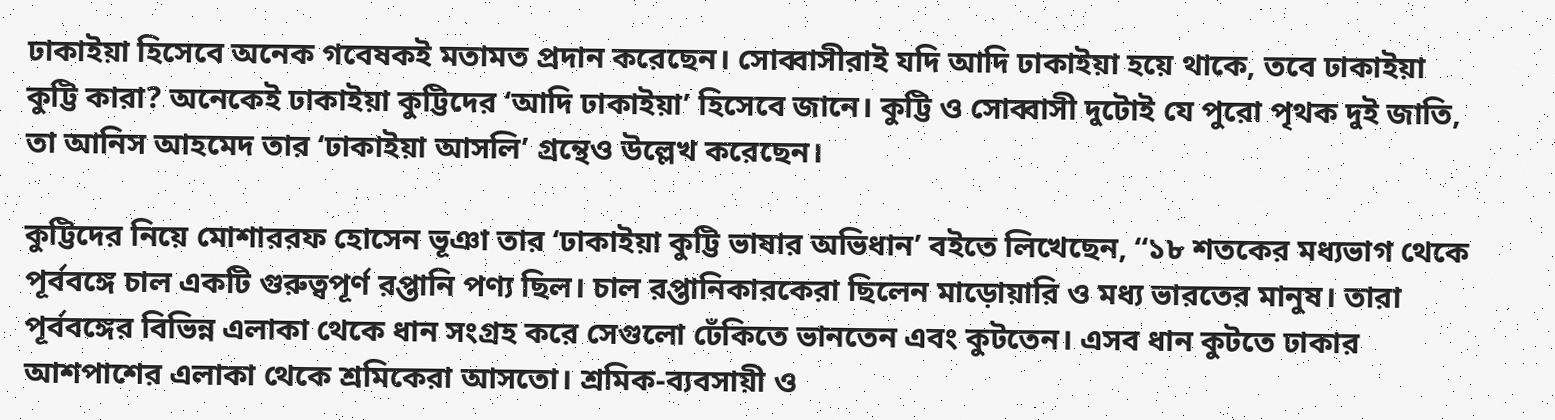ঢাকাইয়া হিসেবে অনেক গবেষকই মতামত প্রদান করেছেন। সোব্বাসীরাই যদি আদি ঢাকাইয়া হয়ে থাকে, তবে ঢাকাইয়া কুট্টি কারা? অনেকেই ঢাকাইয়া কুট্টিদের ‘আদি ঢাকাইয়া’ হিসেবে জানে। কুট্টি ও সোব্বাসী দুটোই যে পুরো পৃথক দুই জাতি, তা আনিস আহমেদ তার ‘ঢাকাইয়া আসলি’ গ্রন্থেও উল্লেখ করেছেন।

কুট্টিদের নিয়ে মোশাররফ হোসেন ভূঞা তার ‘ঢাকাইয়া কুট্টি ভাষার অভিধান’ বইতে লিখেছেন, ‘‘১৮ শতকের মধ্যভাগ থেকে পূর্ববঙ্গে চাল একটি গুরুত্বপূর্ণ রপ্তানি পণ্য ছিল। চাল রপ্তানিকারকেরা ছিলেন মাড়োয়ারি ও মধ্য ভারতের মানুষ। তারা পূর্ববঙ্গের বিভিন্ন এলাকা থেকে ধান সংগ্রহ করে সেগুলো ঢেঁকিতে ভানতেন এবং কুটতেন। এসব ধান কুটতে ঢাকার আশপাশের এলাকা থেকে শ্রমিকেরা আসতো। শ্রমিক-ব্যবসায়ী ও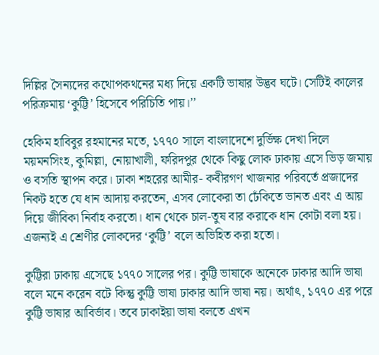দিল্লির সৈন্যদের কথোপকথনের মধ্য দিয়ে একটি ভাষার উদ্ভব ঘটে। সেটিই কালের পরিক্রমায় ‘কুট্টি’ হিসেবে পরিচিতি পায়।’’

হেকিম হাবিবুর রহমানের মতে, ১৭৭০ সালে বাংলাদেশে দুর্ভিক্ষ দেখা দিলে ময়মনসিংহ, কুমিল্লা, নোয়াখালী, ফরিদপুর থেকে কিছু লোক ঢাকায় এসে ভিড় জমায় ও বসতি স্থাপন করে। ঢাকা শহরের আমীর- কবীরগণ খাজনার পরিবর্তে প্রজাদের নিকট হতে যে ধান আদায় করতেন, এসব লোকেরা তা ঢেঁকিতে ভানত এবং এ আয় দিয়ে জীবিকা নির্বাহ করতো। ধান থেকে চাল-তুষ বার করাকে ধান কোটা বলা হয়। এজন্যই এ শ্রেণীর লোকদের ‘কুট্টি’ বলে অভিহিত করা হতো।

কুট্টিরা ঢাকায় এসেছে ১৭৭০ সালের পর। কুট্টি ভাষাকে অনেকে ঢাকার আদি ভাষা বলে মনে করেন বটে কিন্তু কুট্টি ভাষা ঢাকার আদি ভাষা নয়। অর্থাৎ, ১৭৭০ এর পরে কুট্টি ভাষার আবির্ভাব। তবে ঢাকাইয়া ভাষা বলতে এখন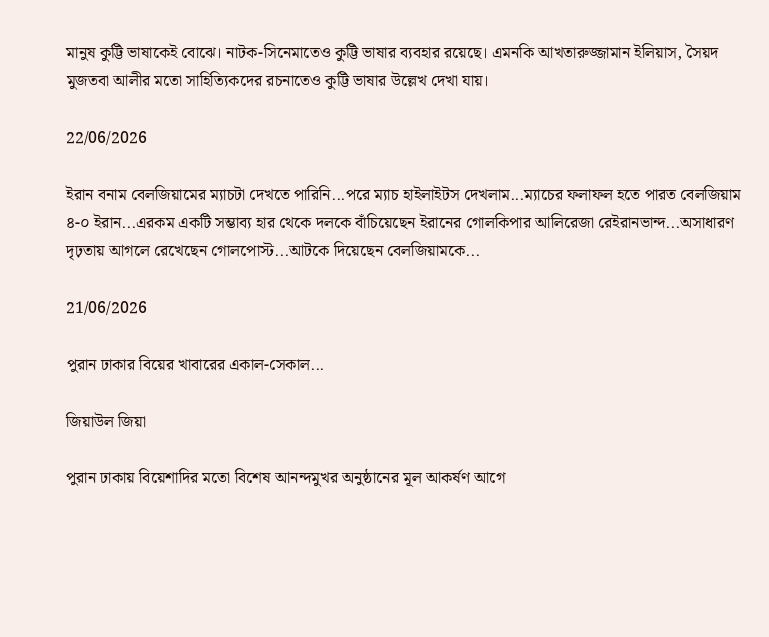মানুষ কুট্টি ভাষাকেই বোঝে। নাটক-সিনেমাতেও কুট্টি ভাষার ব্যবহার রয়েছে। এমনকি আখতারুজ্জামান ইলিয়াস, সৈয়দ মুজতবা আলীর মতো সাহিত্যিকদের রচনাতেও কুট্টি ভাষার উল্লেখ দেখা যায়।

22/06/2026

ইরান বনাম বেলজিয়ামের ম্যাচটা দেখতে পারিনি...পরে ম্যাচ হাইলাইটস দেখলাম...ম্যাচের ফলাফল হতে পারত বেলজিয়াম ৪-০ ইরান...এরকম একটি সম্ভাব্য হার থেকে দলকে বাঁচিয়েছেন ইরানের গোলকিপার আলিরেজা রেইরানভান্দ...অসাধারণ দৃঢ়তায় আগলে রেখেছেন গোলপোস্ট...আটকে দিয়েছেন বেলজিয়ামকে...

21/06/2026

পুরান ঢাকার বিয়ের খাবারের একাল-সেকাল...

জিয়াউল জিয়া

পুরান ঢাকায় বিয়েশাদির মতো বিশেষ আনন্দমুখর অনুষ্ঠানের মূল আকর্ষণ আগে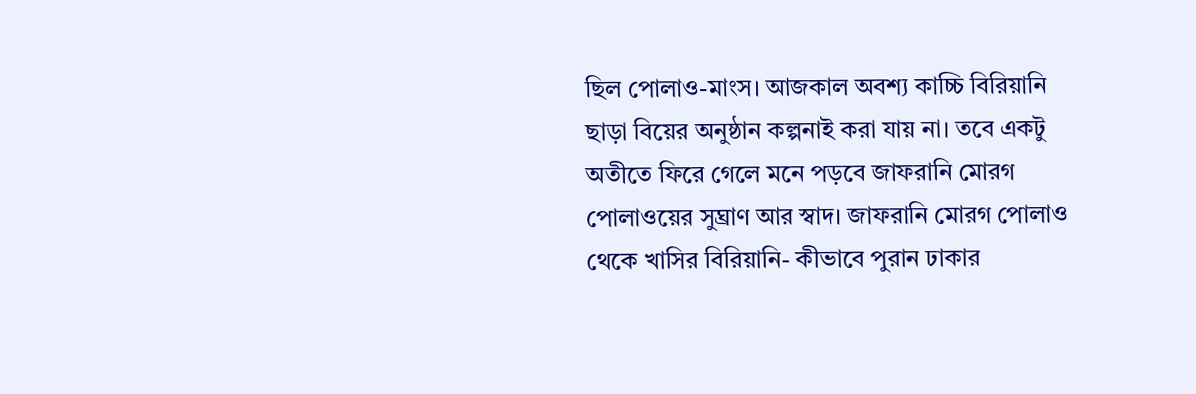ছিল পোলাও-মাংস। আজকাল অবশ্য কাচ্চি বিরিয়ানি ছাড়া বিয়ের অনুষ্ঠান কল্পনাই করা যায় না। তবে একটু অতীতে ফিরে গেলে মনে পড়বে জাফরানি মোরগ পোলাওয়ের সুঘ্রাণ আর স্বাদ। জাফরানি মোরগ পোলাও থেকে খাসির বিরিয়ানি- কীভাবে পুরান ঢাকার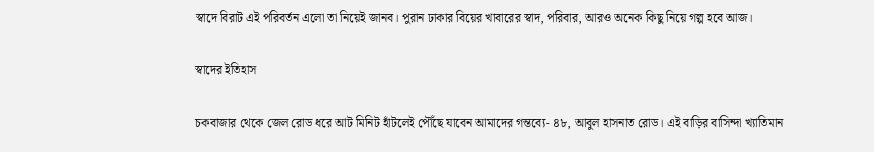স্বাদে বিরাট এই পরিবর্তন এলো তা নিয়েই জানব। পুরান ঢাকার বিয়ের খাবারের স্বাদ, পরিবার, আরও অনেক কিছু নিয়ে গল্প হবে আজ।

স্বাদের ইতিহাস

চকবাজার থেকে জেল রোড ধরে আট মিনিট হাঁটলেই পৌঁছে যাবেন আমাদের গন্তব্যে- ৪৮, আবুল হাসনাত রোড। এই বাড়ির বাসিন্দা খ্যাতিমান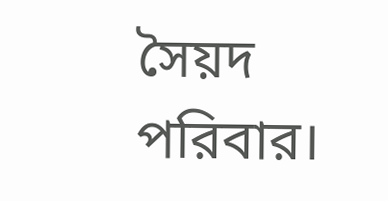সৈয়দ পরিবার।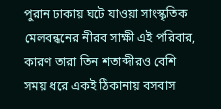পুরান ঢাকায় ঘটে যাওয়া সাংস্কৃতিক মেলবন্ধনের নীরব সাক্ষী এই পরিবার, কারণ তারা তিন শতাব্দীরও বেশি সময় ধরে একই ঠিকানায় বসবাস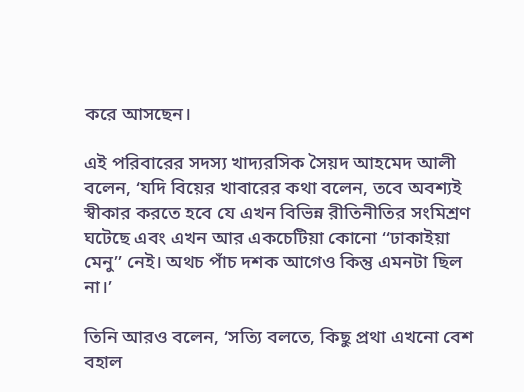করে আসছেন।

এই পরিবারের সদস্য খাদ্যরসিক সৈয়দ আহমেদ আলী বলেন, ‘যদি বিয়ের খাবারের কথা বলেন, তবে অবশ্যই স্বীকার করতে হবে যে এখন বিভিন্ন রীতিনীতির সংমিশ্রণ ঘটেছে এবং এখন আর একচেটিয়া কোনো ‘‘ঢাকাইয়া মেনু’’ নেই। অথচ পাঁচ দশক আগেও কিন্তু এমনটা ছিল না।’

তিনি আরও বলেন, ‘সত্যি বলতে, কিছু প্রথা এখনো বেশ বহাল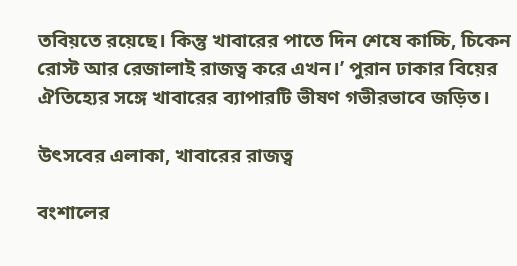তবিয়তে রয়েছে। কিন্তু খাবারের পাতে দিন শেষে কাচ্চি, চিকেন রোস্ট আর রেজালাই রাজত্ব করে এখন।’ পুরান ঢাকার বিয়ের ঐতিহ্যের সঙ্গে খাবারের ব্যাপারটি ভীষণ গভীরভাবে জড়িত।

উৎসবের এলাকা, খাবারের রাজত্ব

বংশালের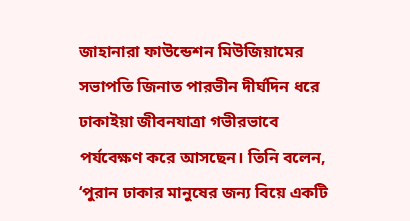জাহানারা ফাউন্ডেশন মিউজিয়ামের সভাপতি জিনাত পারভীন দীর্ঘদিন ধরে ঢাকাইয়া জীবনযাত্রা গভীরভাবে পর্যবেক্ষণ করে আসছেন। তিনি বলেন, ‘পুরান ঢাকার মানুষের জন্য বিয়ে একটি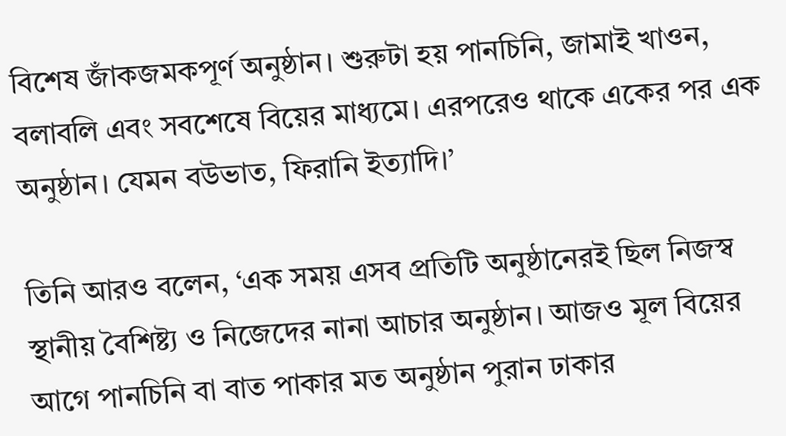বিশেষ জাঁকজমকপূর্ণ অনুষ্ঠান। শুরুটা হয় পানচিনি, জামাই খাওন, বলাবলি এবং সবশেষে বিয়ের মাধ্যমে। এরপরেও থাকে একের পর এক অনুষ্ঠান। যেমন বউভাত, ফিরানি ইত্যাদি।’

তিনি আরও বলেন, ‘এক সময় এসব প্রতিটি অনুষ্ঠানেরই ছিল নিজস্ব স্থানীয় বৈশিষ্ট্য ও নিজেদের নানা আচার অনুষ্ঠান। আজও মূল বিয়ের আগে পানচিনি বা বাত পাকার মত অনুষ্ঠান পুরান ঢাকার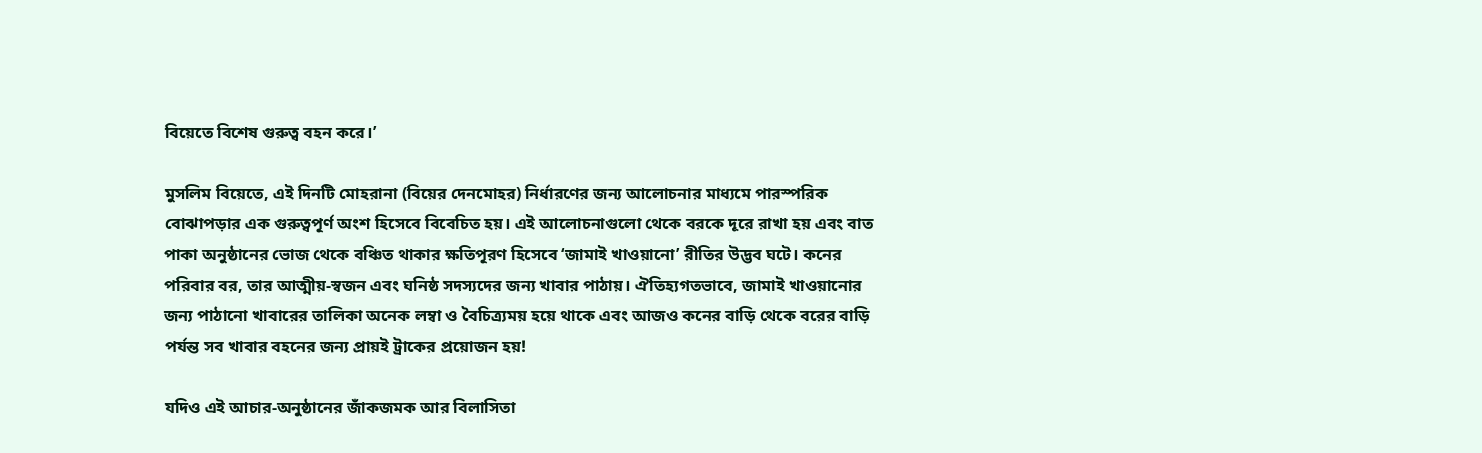বিয়েতে বিশেষ গুরুত্ব বহন করে।’

মুসলিম বিয়েতে, এই দিনটি মোহরানা (বিয়ের দেনমোহর) নির্ধারণের জন্য আলোচনার মাধ্যমে পারস্পরিক বোঝাপড়ার এক গুরুত্বপূর্ণ অংশ হিসেবে বিবেচিত হয়। এই আলোচনাগুলো থেকে বরকে দূরে রাখা হয় এবং বাত পাকা অনুষ্ঠানের ভোজ থেকে বঞ্চিত থাকার ক্ষতিপূরণ হিসেবে ‘জামাই খাওয়ানো’ রীতির উদ্ভব ঘটে। কনের পরিবার বর, তার আত্মীয়-স্বজন এবং ঘনিষ্ঠ সদস্যদের জন্য খাবার পাঠায়। ঐতিহ্যগতভাবে, জামাই খাওয়ানোর জন্য পাঠানো খাবারের তালিকা অনেক লম্বা ও বৈচিত্র্যময় হয়ে থাকে এবং আজও কনের বাড়ি থেকে বরের বাড়ি পর্যন্ত সব খাবার বহনের জন্য প্রায়ই ট্রাকের প্রয়োজন হয়!

যদিও এই আচার-অনুষ্ঠানের জাঁকজমক আর বিলাসিতা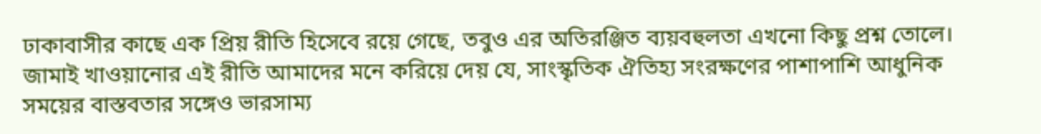ঢাকাবাসীর কাছে এক প্রিয় রীতি হিসেবে রয়ে গেছে, তবুও এর অতিরঞ্জিত ব্যয়বহুলতা এখনো কিছু প্রশ্ন তোলে। জামাই খাওয়ানোর এই রীতি আমাদের মনে করিয়ে দেয় যে, সাংস্কৃতিক ঐতিহ্য সংরক্ষণের পাশাপাশি আধুনিক সময়ের বাস্তবতার সঙ্গেও ভারসাম্য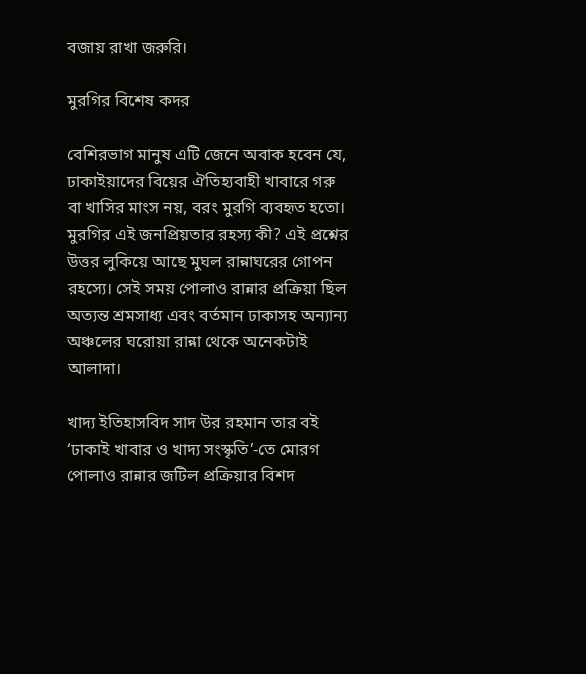বজায় রাখা জরুরি।

মুরগির বিশেষ কদর

বেশিরভাগ মানুষ এটি জেনে অবাক হবেন যে, ঢাকাইয়াদের বিয়ের ঐতিহ্যবাহী খাবারে গরু বা খাসির মাংস নয়, বরং মুরগি ব্যবহৃত হতো। মুরগির এই জনপ্রিয়তার রহস্য কী? এই প্রশ্নের উত্তর লুকিয়ে আছে মুঘল রান্নাঘরের গোপন রহস্যে। সেই সময় পোলাও রান্নার প্রক্রিয়া ছিল অত্যন্ত শ্রমসাধ্য এবং বর্তমান ঢাকাসহ অন্যান্য অঞ্চলের ঘরোয়া রান্না থেকে অনেকটাই আলাদা।

খাদ্য ইতিহাসবিদ সাদ উর রহমান তার বই ‘ঢাকাই খাবার ও খাদ্য সংস্কৃতি’-তে মোরগ পোলাও রান্নার জটিল প্রক্রিয়ার বিশদ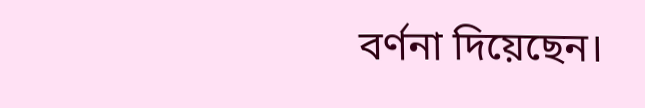বর্ণনা দিয়েছেন।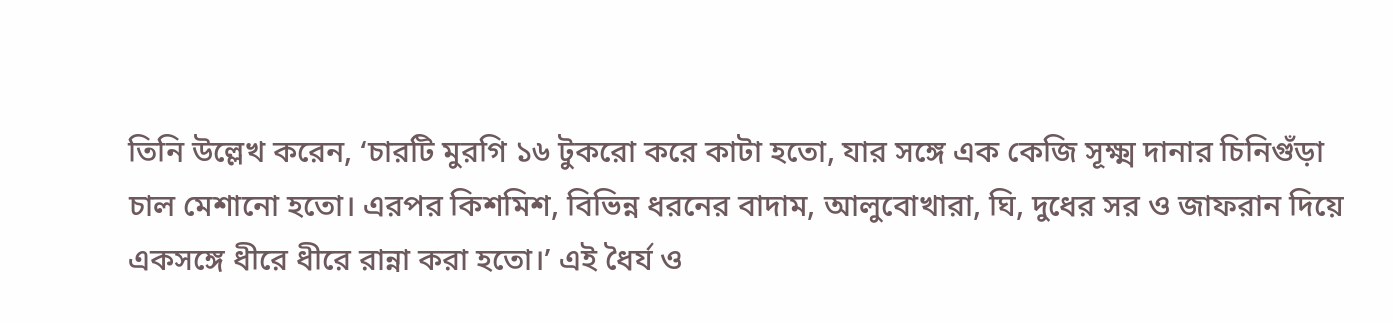তিনি উল্লেখ করেন, ‘চারটি মুরগি ১৬ টুকরো করে কাটা হতো, যার সঙ্গে এক কেজি সূক্ষ্ম দানার চিনিগুঁড়া চাল মেশানো হতো। এরপর কিশমিশ, বিভিন্ন ধরনের বাদাম, আলুবোখারা, ঘি, দুধের সর ও জাফরান দিয়ে একসঙ্গে ধীরে ধীরে রান্না করা হতো।’ এই ধৈর্য ও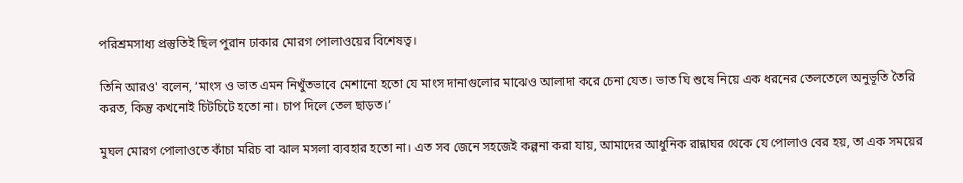পরিশ্রমসাধ্য প্রস্তুতিই ছিল পুরান ঢাকার মোরগ পোলাওয়ের বিশেষত্ব।

তিনি আরও' বলেন, ‘মাংস ও ভাত এমন নিখুঁতভাবে মেশানো হতো যে মাংস দানাগুলোর মাঝেও আলাদা করে চেনা যেত। ভাত ঘি শুষে নিয়ে এক ধরনের তেলতেলে অনুভূতি তৈরি করত, কিন্তু কখনোই চিটচিটে হতো না। চাপ দিলে তেল ছাড়ত।’

মুঘল মোরগ পোলাওতে কাঁচা মরিচ বা ঝাল মসলা ব্যবহার হতো না। এত সব জেনে সহজেই কল্পনা করা যায়, আমাদের আধুনিক রান্নাঘর থেকে যে পোলাও বের হয়, তা এক সময়ের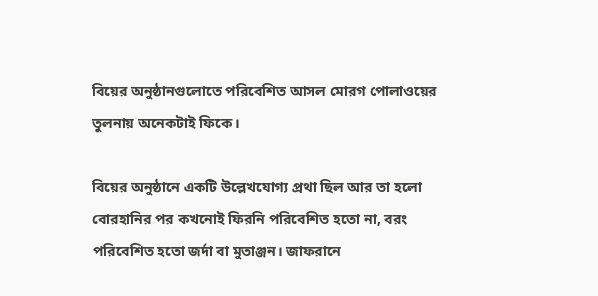বিয়ের অনুষ্ঠানগুলোতে পরিবেশিত আসল মোরগ পোলাওয়ের তুলনায় অনেকটাই ফিকে।

বিয়ের অনুষ্ঠানে একটি উল্লেখযোগ্য প্রথা ছিল আর তা হলো বোরহানির পর কখনোই ফিরনি পরিবেশিত হতো না, বরং পরিবেশিত হতো জর্দা বা মুতাঞ্জন। জাফরানে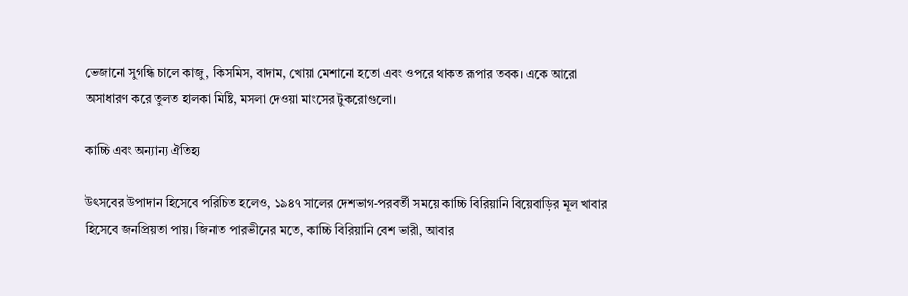ভেজানো সুগন্ধি চালে কাজু, কিসমিস, বাদাম, খোয়া মেশানো হতো এবং ওপরে থাকত রূপার তবক। একে আরো অসাধারণ করে তুলত হালকা মিষ্টি, মসলা দেওয়া মাংসের টুকরোগুলো।

কাচ্চি এবং অন্যান্য ঐতিহ্য

উৎসবের উপাদান হিসেবে পরিচিত হলেও, ১৯৪৭ সালের দেশভাগ-পরবর্তী সময়ে কাচ্চি বিরিয়ানি বিয়েবাড়ির মূল খাবার হিসেবে জনপ্রিয়তা পায়। জিনাত পারভীনের মতে, কাচ্চি বিরিয়ানি বেশ ভারী, আবার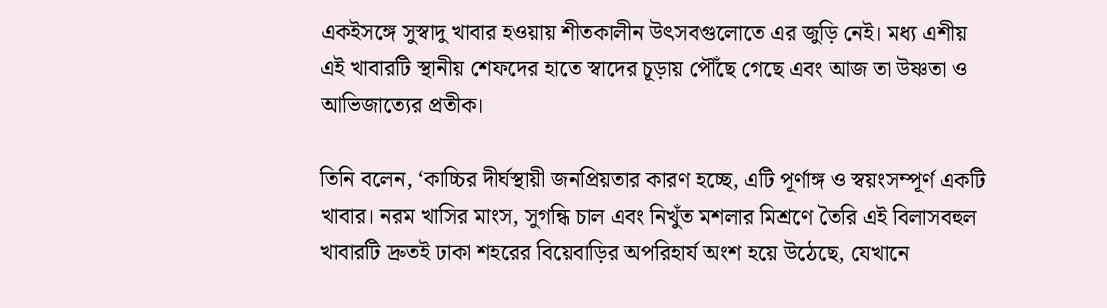একইসঙ্গে সুস্বাদু খাবার হওয়ায় শীতকালীন উৎসবগুলোতে এর জুড়ি নেই। মধ্য এশীয় এই খাবারটি স্থানীয় শেফদের হাতে স্বাদের চূড়ায় পৌঁছে গেছে এবং আজ তা উষ্ণতা ও আভিজাত্যের প্রতীক।

তিনি বলেন, ‘কাচ্চির দীর্ঘস্থায়ী জনপ্রিয়তার কারণ হচ্ছে, এটি পূর্ণাঙ্গ ও স্বয়ংসম্পূর্ণ একটি খাবার। নরম খাসির মাংস, সুগন্ধি চাল এবং নিখুঁত মশলার মিশ্রণে তৈরি এই বিলাসবহুল খাবারটি দ্রুতই ঢাকা শহরের বিয়েবাড়ির অপরিহার্য অংশ হয়ে উঠেছে, যেখানে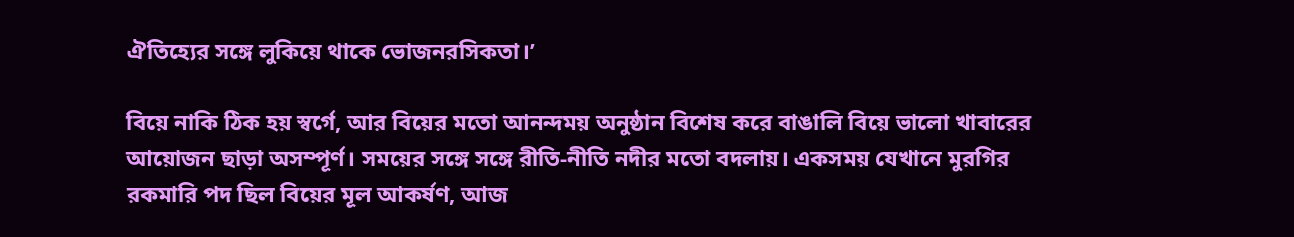ঐতিহ্যের সঙ্গে লুকিয়ে থাকে ভোজনরসিকতা।’

বিয়ে নাকি ঠিক হয় স্বর্গে, আর বিয়ের মতো আনন্দময় অনুষ্ঠান বিশেষ করে বাঙালি বিয়ে ভালো খাবারের আয়োজন ছাড়া অসম্পূর্ণ। সময়ের সঙ্গে সঙ্গে রীতি-নীতি নদীর মতো বদলায়। একসময় যেখানে মুরগির রকমারি পদ ছিল বিয়ের মূল আকর্ষণ, আজ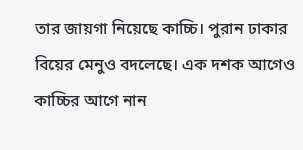তার জায়গা নিয়েছে কাচ্চি। পুরান ঢাকার বিয়ের মেনুও বদলেছে। এক দশক আগেও কাচ্চির আগে নান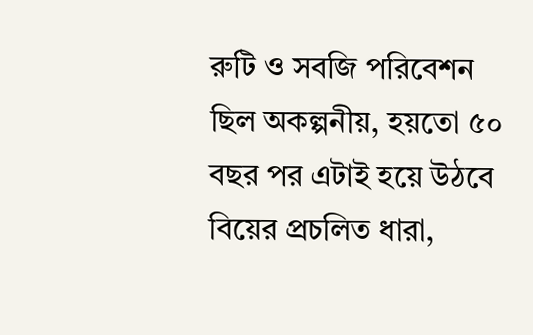রুটি ও সবজি পরিবেশন ছিল অকল্পনীয়, হয়তো ৫০ বছর পর এটাই হয়ে উঠবে বিয়ের প্রচলিত ধারা,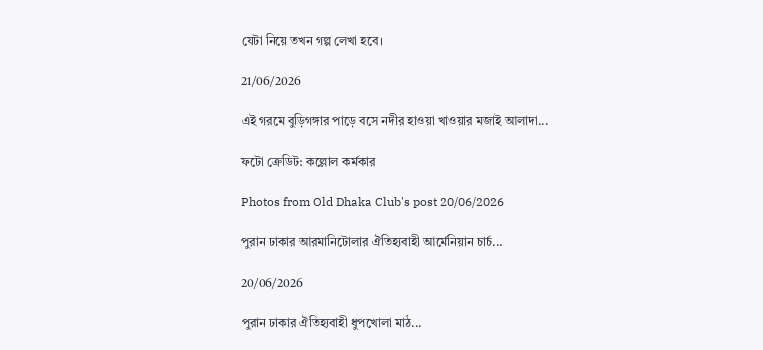যেটা নিয়ে তখন গল্প লেখা হবে।

21/06/2026

এই গরমে বুড়িগঙ্গার পাড়ে বসে নদীর হাওয়া খাওয়ার মজাই আলাদা...

ফটো ক্রেডিট: কল্লোল কর্মকার

Photos from Old Dhaka Club's post 20/06/2026

পুরান ঢাকার আরমানিটোলার ঐতিহ্যবাহী আর্মেনিয়ান চার্চ...

20/06/2026

পুরান ঢাকার ঐতিহ্যবাহী ধুপখোলা মাঠ...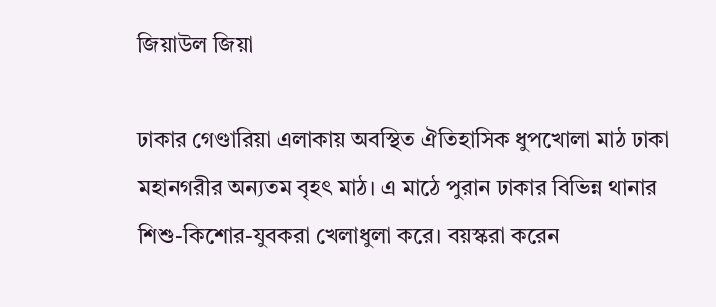জিয়াউল জিয়া

ঢাকার গেণ্ডারিয়া এলাকায় অবস্থিত ঐতিহাসিক ধুপখোলা মাঠ ঢাকা মহানগরীর অন্যতম বৃহৎ মাঠ। এ মাঠে পুরান ঢাকার বিভিন্ন থানার শিশু-কিশোর-যুবকরা খেলাধুলা করে। বয়স্করা করেন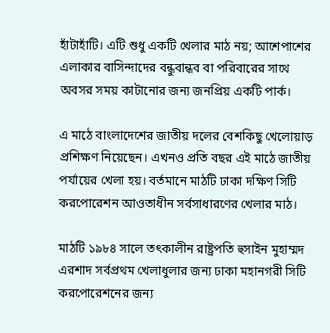হাঁটাহাঁটি। এটি শুধু একটি খেলার মাঠ নয়; আশেপাশের এলাকার বাসিন্দাদের বন্ধুবান্ধব বা পরিবারের সাথে অবসর সময় কাটানোর জন্য জনপ্রিয় একটি পার্ক।

এ মাঠে বাংলাদেশের জাতীয় দলের বেশকিছু খেলোয়াড় প্রশিক্ষণ নিয়েছেন। এখনও প্রতি বছর এই মাঠে জাতীয় পর্যায়ের খেলা হয়। বর্তমানে মাঠটি ঢাকা দক্ষিণ সিটি করপোরেশন আওতাধীন সর্বসাধারণের খেলার মাঠ।

মাঠটি ১৯৮৪ সালে তৎকালীন রাষ্ট্রপতি হুসাইন মুহাম্মদ এরশাদ সর্বপ্রথম খেলাধুলার জন্য ঢাকা মহানগরী সিটি করপোরেশনের জন্য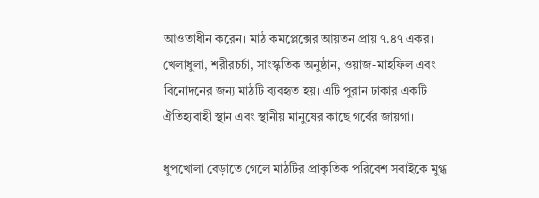আওতাধীন করেন। মাঠ কমপ্লেক্সের আয়তন প্রায় ৭.৪৭ একর। খেলাধুলা, শরীরচর্চা, সাংস্কৃতিক অনুষ্ঠান, ওয়াজ-মাহফিল এবং বিনোদনের জন্য মাঠটি ব্যবহৃত হয়। এটি পুরান ঢাকার একটি ঐতিহ্যবাহী স্থান এবং স্থানীয় মানুষের কাছে গর্বের জায়গা।

ধুপখোলা বেড়াতে গেলে মাঠটির প্রাকৃতিক পরিবেশ সবাইকে মুগ্ধ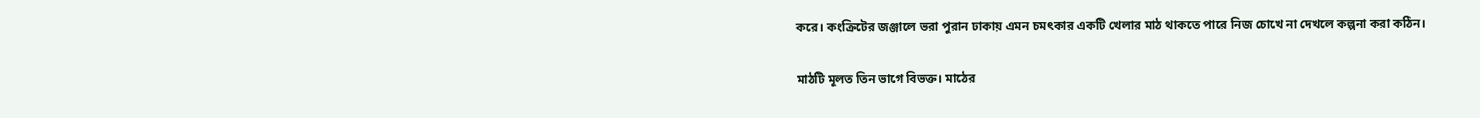করে। কংক্রিটের জঞ্জালে ভরা পুরান ঢাকায় এমন চমৎকার একটি খেলার মাঠ থাকতে পারে নিজ চোখে না দেখলে কল্পনা করা কঠিন।

মাঠটি মূলত তিন ভাগে বিভক্ত। মাঠের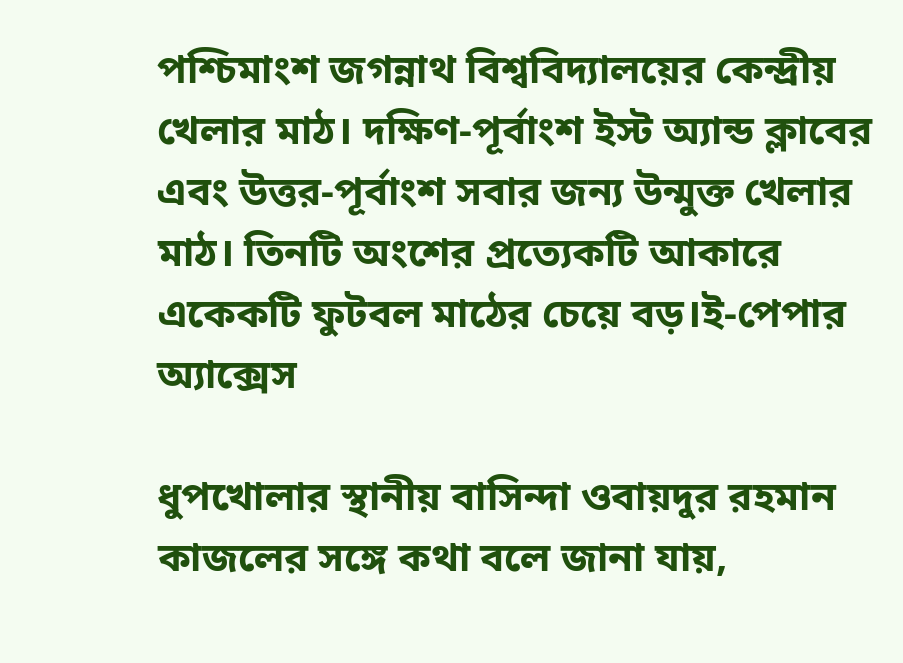পশ্চিমাংশ জগন্নাথ বিশ্ববিদ্যালয়ের কেন্দ্রীয় খেলার মাঠ। দক্ষিণ-পূর্বাংশ ইস্ট অ্যান্ড ক্লাবের এবং উত্তর-পূর্বাংশ সবার জন্য উন্মুক্ত খেলার মাঠ। তিনটি অংশের প্রত্যেকটি আকারে একেকটি ফুটবল মাঠের চেয়ে বড়।ই-পেপার অ্যাক্সেস

ধুপখোলার স্থানীয় বাসিন্দা ওবায়দুর রহমান কাজলের সঙ্গে কথা বলে জানা যায়,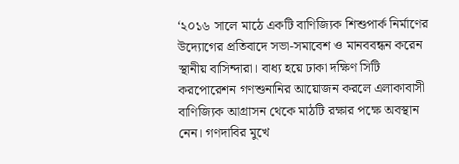‘২০১৬ সালে মাঠে একটি বাণিজ্যিক শিশুপার্ক নির্মাণের উদ্যোগের প্রতিবাদে সভা-সমাবেশ ও মানববন্ধন করেন স্থানীয় বাসিন্দারা। বাধ্য হয়ে ঢাকা দক্ষিণ সিটি করপোরেশন গণশুনানির আয়োজন করলে এলাকাবাসী বাণিজ্যিক আগ্রাসন থেকে মাঠটি রক্ষার পক্ষে অবস্থান নেন। গণদাবির মুখে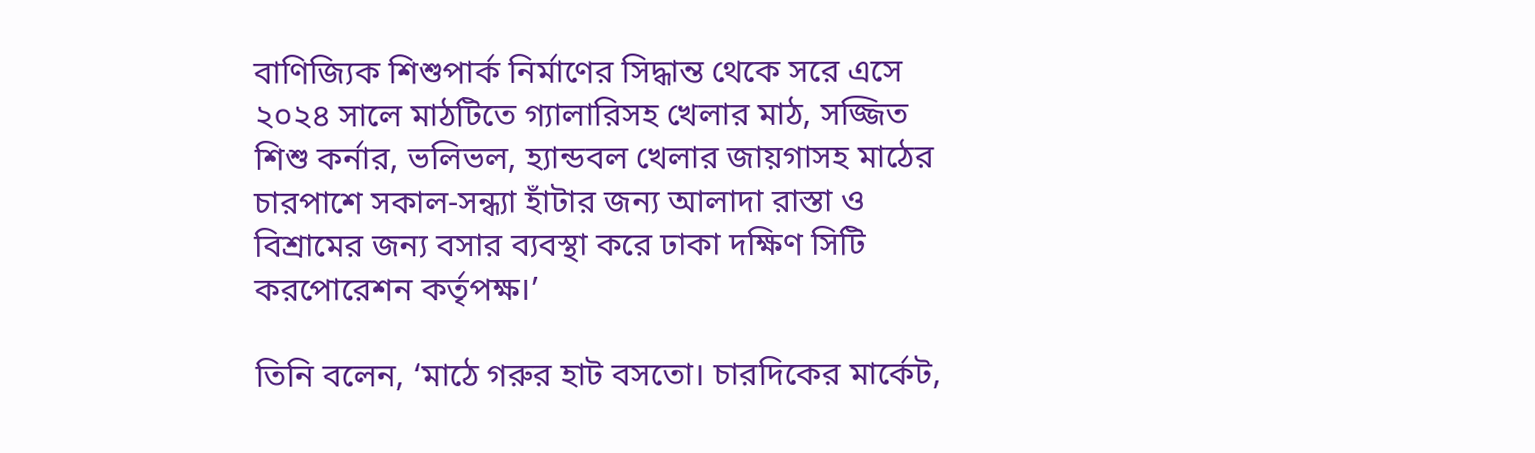বাণিজ্যিক শিশুপার্ক নির্মাণের সিদ্ধান্ত থেকে সরে এসে ২০২৪ সালে মাঠটিতে গ্যালারিসহ খেলার মাঠ, সজ্জিত শিশু কর্নার, ভলিভল, হ্যান্ডবল খেলার জায়গাসহ মাঠের চারপাশে সকাল-সন্ধ্যা হাঁটার জন্য আলাদা রাস্তা ও বিশ্রামের জন্য বসার ব্যবস্থা করে ঢাকা দক্ষিণ সিটি করপোরেশন কর্তৃপক্ষ।’

তিনি বলেন, ‘মাঠে গরুর হাট বসতো। চারদিকের মার্কেট,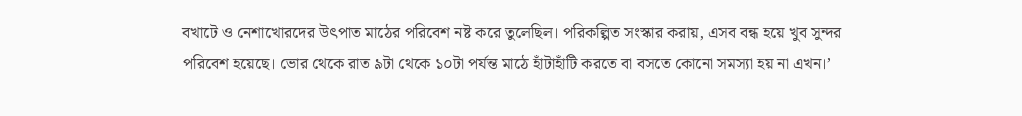বখাটে ও নেশাখোরদের উৎপাত মাঠের পরিবেশ নষ্ট করে তুলেছিল। পরিকল্পিত সংস্কার করায়, এসব বন্ধ হয়ে খুব সুন্দর পরিবেশ হয়েছে। ভোর থেকে রাত ৯টা থেকে ১০টা পর্যন্ত মাঠে হাঁটাহাঁটি করতে বা বসতে কোনো সমস্যা হয় না এখন।’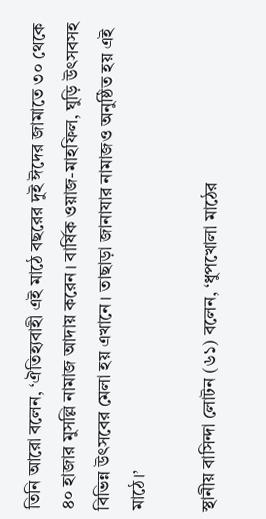তিনি আরো বলেন, ‘ঐতিহ্যবাহী এই মাঠে বছরের দুই ঈদের জামাতে ৩০ থেকে ৪০ হাজার মুসল্লি নামাজ আদায় করেন। বার্ষিক ওয়াজ-মাহফিল, ঘুড়ি উৎসবসহ বিভিন্ন উৎসবের মেলা হয় এখানে। তাছাড়া জানাযার নামাজও অনুষ্ঠিত হয় এই মাঠে।’

স্থানীয় বাসিন্দা লোটন (৬১) বলেন, ‘ধুপখোলা মাঠের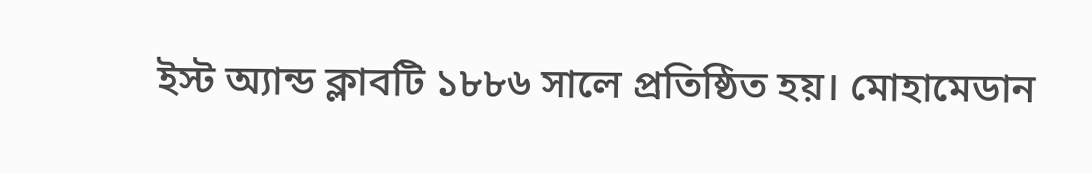ইস্ট অ্যান্ড ক্লাবটি ১৮৮৬ সালে প্রতিষ্ঠিত হয়। মোহামেডান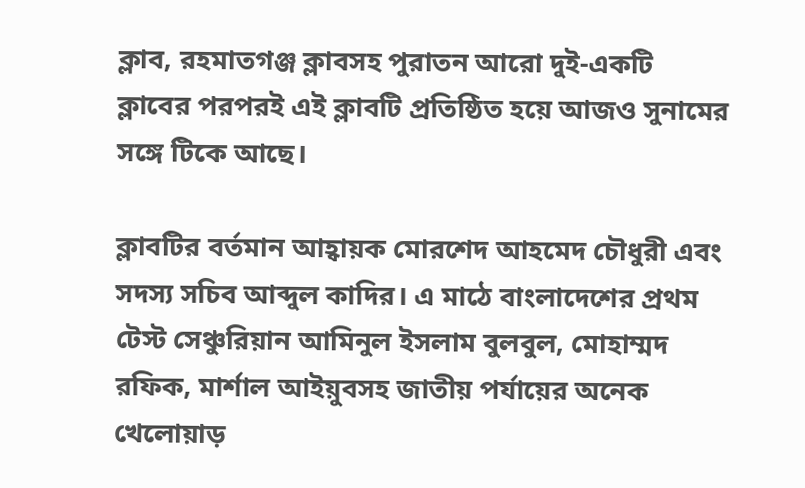ক্লাব, রহমাতগঞ্জ ক্লাবসহ পুরাতন আরো দুই-একটি ক্লাবের পরপরই এই ক্লাবটি প্রতিষ্ঠিত হয়ে আজও সুনামের সঙ্গে টিকে আছে।

ক্লাবটির বর্তমান আহ্বায়ক মোরশেদ আহমেদ চৌধুরী এবং সদস্য সচিব আব্দুল কাদির। এ মাঠে বাংলাদেশের প্রথম টেস্ট সেঞ্চুরিয়ান আমিনুল ইসলাম বুলবুল, মোহাম্মদ রফিক, মার্শাল আইয়ুবসহ জাতীয় পর্যায়ের অনেক খেলোয়াড়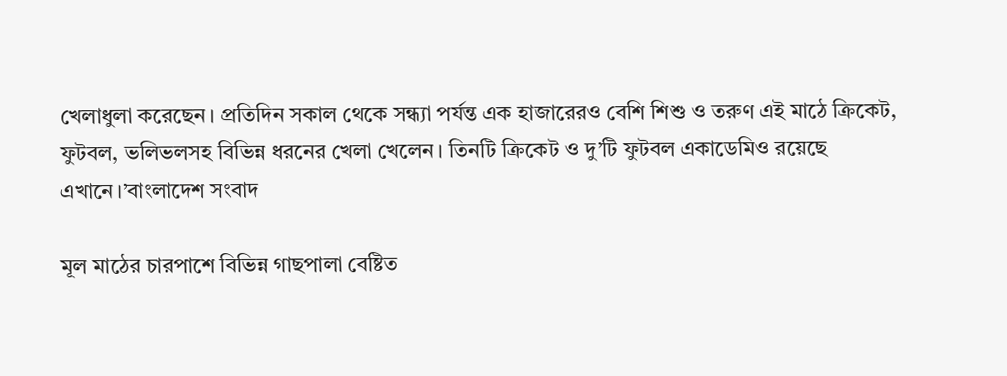খেলাধুলা করেছেন। প্রতিদিন সকাল থেকে সন্ধ্যা পর্যন্ত এক হাজারেরও বেশি শিশু ও তরুণ এই মাঠে ক্রিকেট, ফুটবল, ভলিভলসহ বিভিন্ন ধরনের খেলা খেলেন। তিনটি ক্রিকেট ও দু’টি ফুটবল একাডেমিও রয়েছে এখানে।’বাংলাদেশ সংবাদ

মূল মাঠের চারপাশে বিভিন্ন গাছপালা বেষ্টিত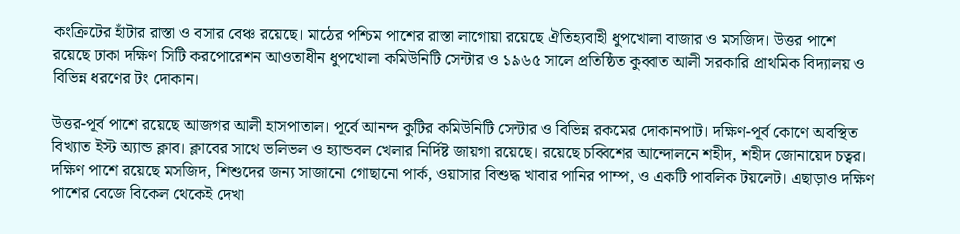কংক্রিটের হাঁটার রাস্তা ও বসার বেঞ্চ রয়েছে। মাঠের পশ্চিম পাশের রাস্তা লাগোয়া রয়েছে ঐতিহ্যবাহী ধুপখোলা বাজার ও মসজিদ। উত্তর পাশে রয়েছে ঢাকা দক্ষিণ সিটি করপোরেশন আওতাধীন ধুপখোলা কমিউনিটি সেন্টার ও ১৯৬৫ সালে প্রতিষ্ঠিত কুব্বাত আলী সরকারি প্রাথমিক বিদ্যালয় ও বিভিন্ন ধরণের টং দোকান।

উত্তর-পূর্ব পাশে রয়েছে আজগর আলী হাসপাতাল। পূর্বে আনন্দ কুটির কমিউনিটি সেন্টার ও বিভিন্ন রকমের দোকানপাট। দক্ষিণ-পূর্ব কোণে অবস্থিত বিখ্যাত ইস্ট অ্যান্ড ক্লাব। ক্লাবের সাথে ভলিভল ও হ্যান্ডবল খেলার নির্দিষ্ট জায়গা রয়েছে। রয়েছে চব্বিশের আন্দোলনে শহীদ, শহীদ জোনায়েদ চত্বর। দক্ষিণ পাশে রয়েছে মসজিদ, শিশুদের জন্য সাজানো গোছানো পার্ক, ওয়াসার বিশুদ্ধ খাবার পানির পাম্প, ও একটি পাবলিক টয়লেট। এছাড়াও দক্ষিণ পাশের বেজে বিকেল থেকেই দেখা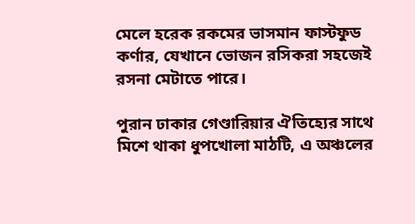মেলে হরেক রকমের ভাসমান ফাস্টফুড কর্ণার, যেখানে ভোজন রসিকরা সহজেই রসনা মেটাতে পারে।

পুরান ঢাকার গেণ্ডারিয়ার ঐতিহ্যের সাথে মিশে থাকা ধুপখোলা মাঠটি, এ অঞ্চলের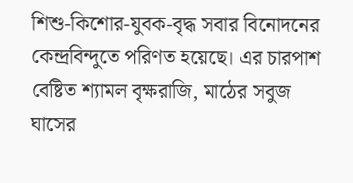শিশু-কিশোর-যুবক-বৃদ্ধ সবার বিনোদনের কেন্দ্রবিন্দুতে পরিণত হয়েছে। এর চারপাশ বেষ্টিত শ্যামল বৃক্ষরাজি, মাঠের সবুজ ঘাসের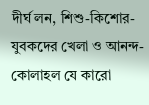দীর্ঘ লন, শিশু-কিশোর-যুবকদের খেলা ও আনন্দ-কোলাহল যে কারো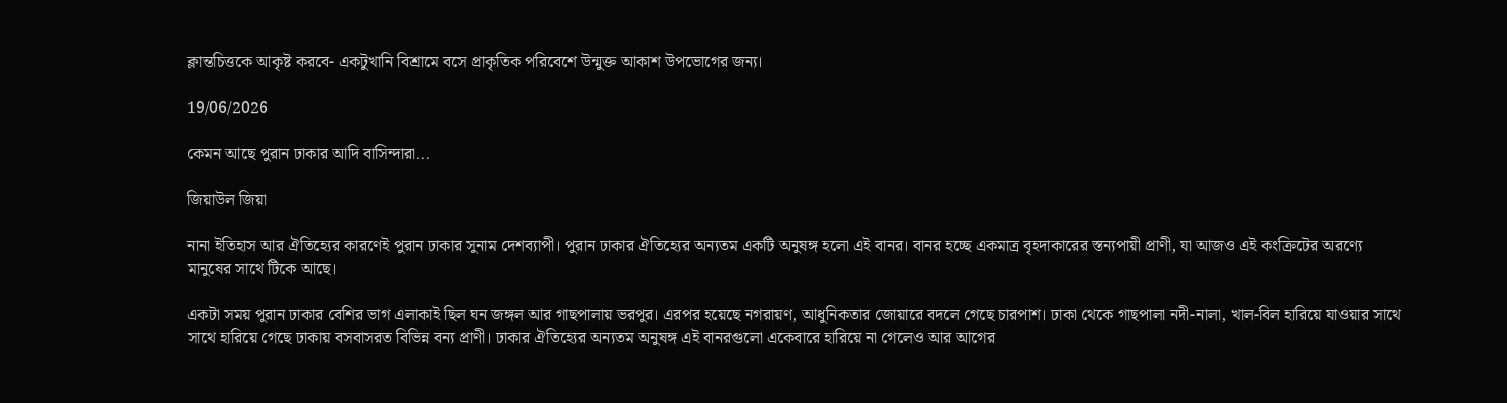ক্লান্তচিত্তকে আকৃষ্ট করবে- একটুখানি বিশ্রামে বসে প্রাকৃতিক পরিবেশে উন্মুক্ত আকাশ উপভোগের জন্য।

19/06/2026

কেমন আছে পুরান ঢাকার আদি বাসিন্দারা...

জিয়াউল জিয়া

নানা ইতিহাস আর ঐতিহ্যের কারণেই পুরান ঢাকার সুনাম দেশব্যাপী। পুরান ঢাকার ঐতিহ্যের অন্যতম একটি অনুষঙ্গ হলো এই বানর। বানর হচ্ছে একমাত্র বৃহদাকারের স্তন্যপায়ী প্রাণী, যা আজও এই কংক্রিটের অরণ্যে মানুষের সাথে টিকে আছে।

একটা সময় পুরান ঢাকার বেশির ভাগ এলাকাই ছিল ঘন জঙ্গল আর গাছপালায় ভরপুর। এরপর হয়েছে নগরায়ণ, আধুনিকতার জোয়ারে বদলে গেছে চারপাশ। ঢাকা থেকে গাছপালা নদী-নালা, খাল-বিল হারিয়ে যাওয়ার সাথে সাথে হারিয়ে গেছে ঢাকায় বসবাসরত বিভিন্ন বন্য প্রাণী। ঢাকার ঐতিহ্যের অন্যতম অনুষঙ্গ এই বানরগুলো একেবারে হারিয়ে না গেলেও আর আগের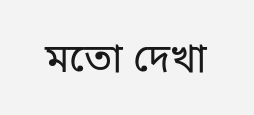মতো দেখা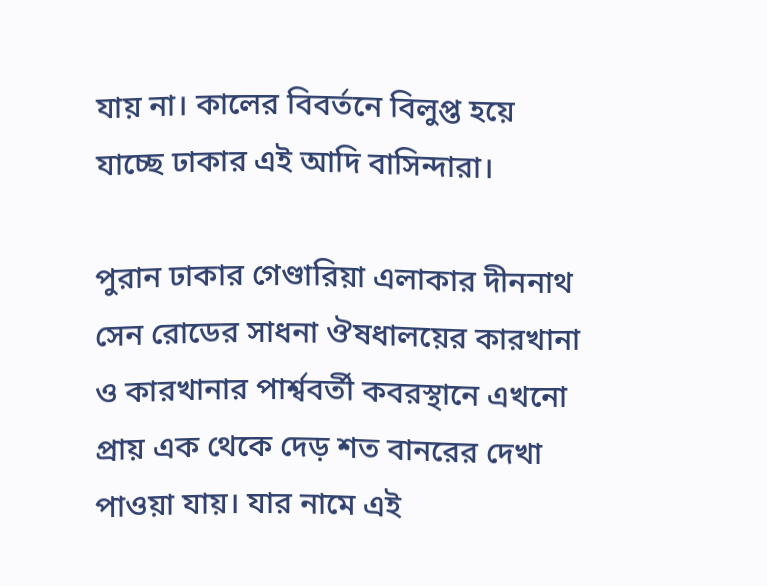যায় না। কালের বিবর্তনে বিলুপ্ত হয়ে যাচ্ছে ঢাকার এই আদি বাসিন্দারা।

পুরান ঢাকার গেণ্ডারিয়া এলাকার দীননাথ সেন রোডের সাধনা ঔষধালয়ের কারখানা ও কারখানার পার্শ্ববর্তী কবরস্থানে এখনো প্রায় এক থেকে দেড় শত বানরের দেখা পাওয়া যায়। যার নামে এই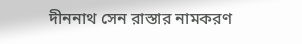দীননাথ সেন রাস্তার নামকরণ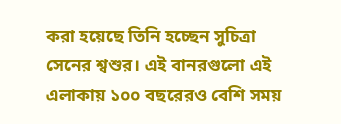করা হয়েছে তিনি হচ্ছেন সুচিত্রা সেনের শ্বশুর। এই বানরগুলো এই এলাকায় ১০০ বছরেরও বেশি সময়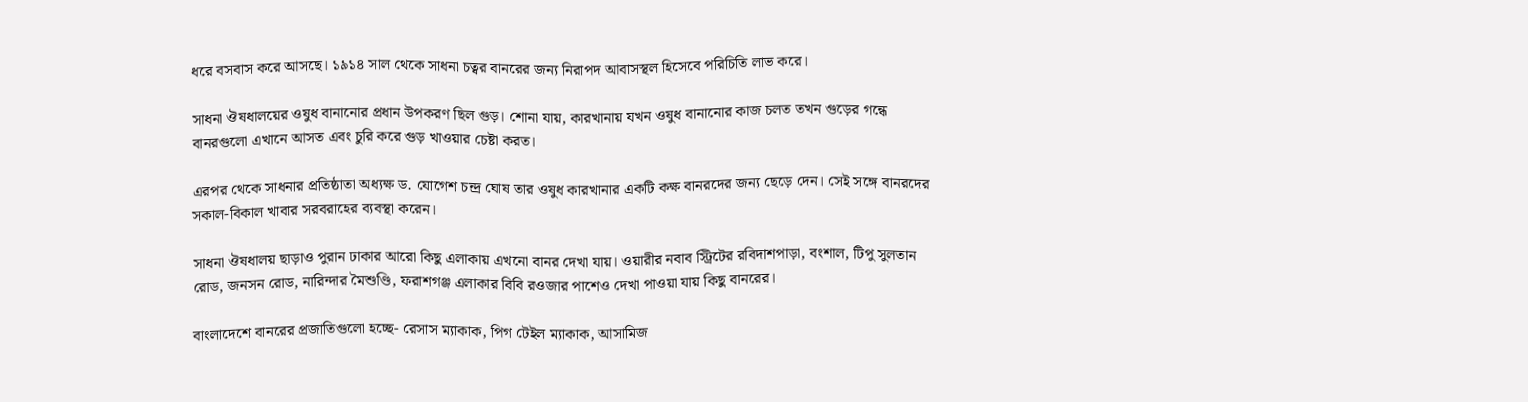ধরে বসবাস করে আসছে। ১৯১৪ সাল থেকে সাধনা চত্বর বানরের জন্য নিরাপদ আবাসস্থল হিসেবে পরিচিতি লাভ করে।

সাধনা ঔষধালয়ের ওষুধ বানানোর প্রধান উপকরণ ছিল গুড়। শোনা যায়, কারখানায় যখন ওষুধ বানানোর কাজ চলত তখন গুড়ের গন্ধে বানরগুলো এখানে আসত এবং চুরি করে গুড় খাওয়ার চেষ্টা করত।

এরপর থেকে সাধনার প্রতিষ্ঠাতা অধ্যক্ষ ড. যোগেশ চন্দ্র ঘোষ তার ওষুধ কারখানার একটি কক্ষ বানরদের জন্য ছেড়ে দেন। সেই সঙ্গে বানরদের সকাল-বিকাল খাবার সরবরাহের ব্যবস্থা করেন।

সাধনা ঔষধালয় ছাড়াও পুরান ঢাকার আরো কিছু এলাকায় এখনো বানর দেখা যায়। ওয়ারীর নবাব স্ট্রিটের রবিদাশপাড়া, বংশাল, টিপু সুলতান রোড, জনসন রোড, নারিন্দার মৈশুণ্ডি, ফরাশগঞ্জ এলাকার বিবি রওজার পাশেও দেখা পাওয়া যায় কিছু বানরের।

বাংলাদেশে বানরের প্রজাতিগুলো হচ্ছে- রেসাস ম্যাকাক, পিগ টেইল ম্যাকাক, আসামিজ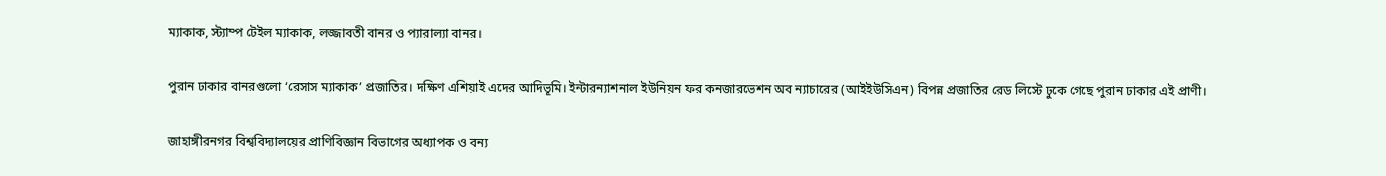ম্যাকাক, স্ট্যাম্প টেইল ম্যাকাক, লজ্জাবতী বানর ও প্যারাল্যা বানর।

পুরান ঢাকার বানরগুলো ‘রেসাস ম্যাকাক’ প্রজাতির। দক্ষিণ এশিয়াই এদের আদিভূমি। ইন্টারন্যাশনাল ইউনিয়ন ফর কনজারভেশন অব ন্যাচারের (আইইউসিএন) বিপন্ন প্রজাতির রেড লিস্টে ঢুকে গেছে পুরান ঢাকার এই প্রাণী।

জাহাঙ্গীরনগর বিশ্ববিদ্যালয়ের প্রাণিবিজ্ঞান বিভাগের অধ্যাপক ও বন্য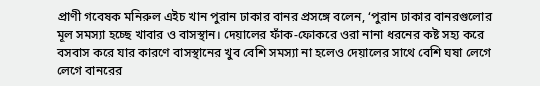প্রাণী গবেষক মনিরুল এইচ খান পুরান ঢাকার বানর প্রসঙ্গে বলেন, ‘পুরান ঢাকার বানরগুলোর মূল সমস্যা হচ্ছে খাবার ও বাসস্থান। দেয়ালের ফাঁক-ফোকরে ওরা নানা ধরনের কষ্ট সহ্য করে বসবাস করে যার কারণে বাসস্থানের খুব বেশি সমস্যা না হলেও দেয়ালের সাথে বেশি ঘষা লেগে লেগে বানরের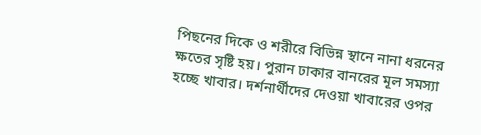পিছনের দিকে ও শরীরে বিভিন্ন স্থানে নানা ধরনের ক্ষতের সৃষ্টি হয়। পুরান ঢাকার বানরের মূল সমস্যা হচ্ছে খাবার। দর্শনার্থীদের দেওয়া খাবারের ওপর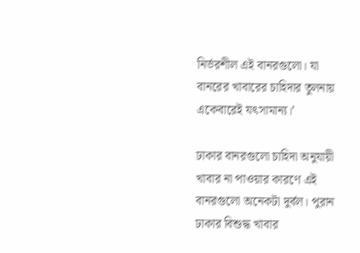নির্ভরশীল এই বানরগুলো। যা বানরের খাবারের চাহিদার তুলনায় একেবারেই যৎসামান্য।’

ঢাকার বানরগুলো চাহিদা অনুযায়ী খাবার না পাওয়ার কারণে এই বানরগুলো অনেকটা দুর্বল। পুরান ঢাকার বিশুদ্ধ খাবার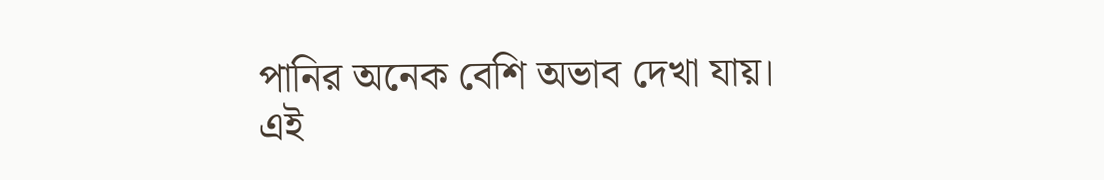পানির অনেক বেশি অভাব দেখা যায়। এই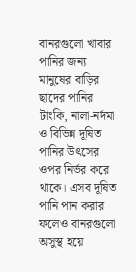বানরগুলো খাবার পানির জন্য মানুষের বাড়ির ছাদের পানির টাংকি, নালা-নর্দমা ও বিভিন্ন দূষিত পানির উৎসের ওপর নির্ভর করে থাকে। এসব দূষিত পানি পান করার ফলেও বানরগুলো অসুস্থ হয়ে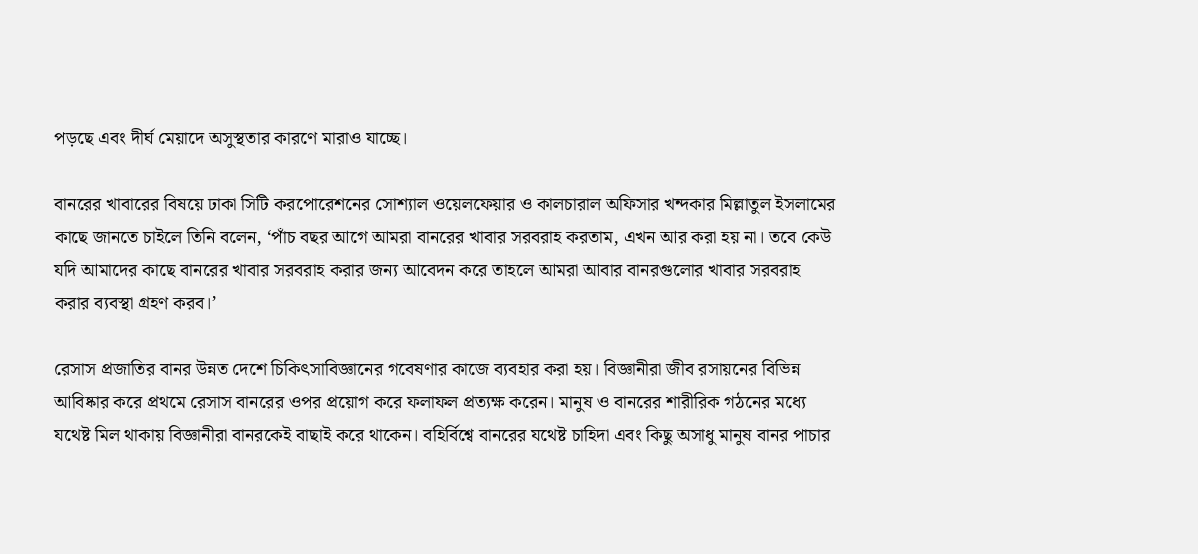পড়ছে এবং দীর্ঘ মেয়াদে অসুস্থতার কারণে মারাও যাচ্ছে।

বানরের খাবারের বিষয়ে ঢাকা সিটি করপোরেশনের সোশ্যাল ওয়েলফেয়ার ও কালচারাল অফিসার খন্দকার মিল্লাতুল ইসলামের কাছে জানতে চাইলে তিনি বলেন, ‘পাঁচ বছর আগে আমরা বানরের খাবার সরবরাহ করতাম, এখন আর করা হয় না। তবে কেউ যদি আমাদের কাছে বানরের খাবার সরবরাহ করার জন্য আবেদন করে তাহলে আমরা আবার বানরগুলোর খাবার সরবরাহ করার ব্যবস্থা গ্রহণ করব।’

রেসাস প্রজাতির বানর উন্নত দেশে চিকিৎসাবিজ্ঞানের গবেষণার কাজে ব্যবহার করা হয়। বিজ্ঞানীরা জীব রসায়নের বিভিন্ন আবিষ্কার করে প্রথমে রেসাস বানরের ওপর প্রয়োগ করে ফলাফল প্রত্যক্ষ করেন। মানুষ ও বানরের শারীরিক গঠনের মধ্যে যথেষ্ট মিল থাকায় বিজ্ঞানীরা বানরকেই বাছাই করে থাকেন। বহির্বিশ্বে বানরের যথেষ্ট চাহিদা এবং কিছু অসাধু মানুষ বানর পাচার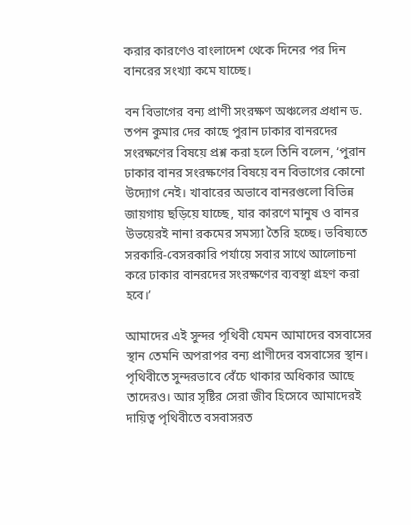করার কারণেও বাংলাদেশ থেকে দিনের পর দিন বানরের সংখ্যা কমে যাচ্ছে।

বন বিভাগের বন্য প্রাণী সংরক্ষণ অঞ্চলের প্রধান ড. তপন কুমার দের কাছে পুরান ঢাকার বানরদের সংরক্ষণের বিষয়ে প্রশ্ন করা হলে তিনি বলেন, ‘পুরান ঢাকার বানর সংরক্ষণের বিষয়ে বন বিভাগের কোনো উদ্যোগ নেই। খাবারের অভাবে বানরগুলো বিভিন্ন জায়গায় ছড়িয়ে যাচ্ছে, যার কারণে মানুষ ও বানর উভয়েরই নানা রকমের সমস্যা তৈরি হচ্ছে। ভবিষ্যতে সরকারি-বেসরকারি পর্যায়ে সবার সাথে আলোচনা করে ঢাকার বানরদের সংরক্ষণের ব্যবস্থা গ্রহণ করা হবে।’

আমাদের এই সুন্দর পৃথিবী যেমন আমাদের বসবাসের স্থান তেমনি অপরাপর বন্য প্রাণীদের বসবাসের স্থান। পৃথিবীতে সুন্দরভাবে বেঁচে থাকার অধিকার আছে তাদেরও। আর সৃষ্টির সেরা জীব হিসেবে আমাদেরই দায়িত্ব পৃথিবীতে বসবাসরত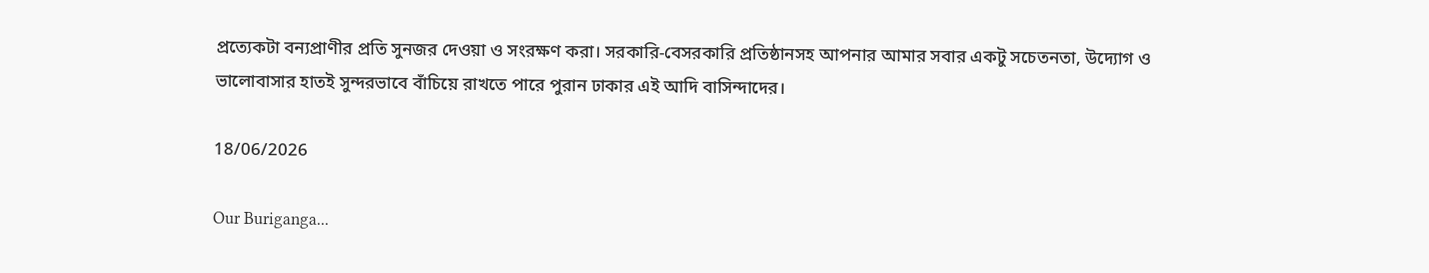প্রত্যেকটা বন্যপ্রাণীর প্রতি সুনজর দেওয়া ও সংরক্ষণ করা। সরকারি-বেসরকারি প্রতিষ্ঠানসহ আপনার আমার সবার একটু সচেতনতা, উদ্যোগ ও ভালোবাসার হাতই সুন্দরভাবে বাঁচিয়ে রাখতে পারে পুরান ঢাকার এই আদি বাসিন্দাদের।

18/06/2026

Our Buriganga...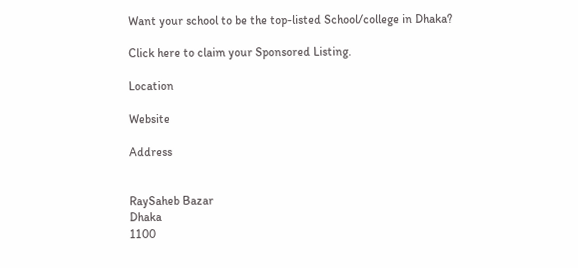Want your school to be the top-listed School/college in Dhaka?

Click here to claim your Sponsored Listing.

Location

Website

Address


RaySaheb Bazar
Dhaka
1100